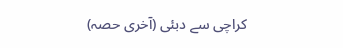کراچی سے دبئی (آخری حصہ)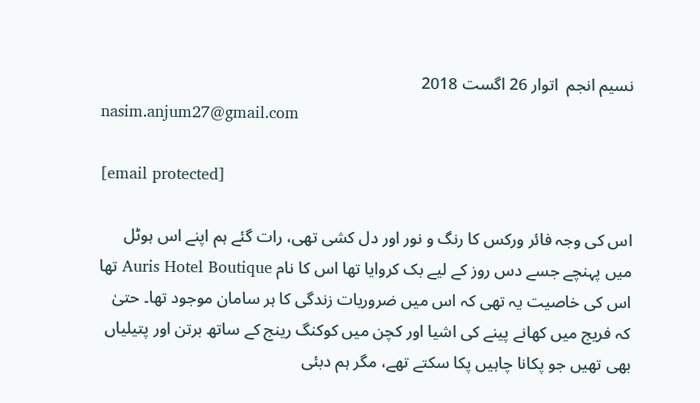نسیم انجم  اتوار 26 اگست 2018
nasim.anjum27@gmail.com

[email protected]

اس کی وجہ فائر ورکس کا رنگ و نور اور دل کشی تھی، رات گئے ہم اپنے اس ہوٹل میں پہنچے جسے دس روز کے لیے بک کروایا تھا اس کا نام Auris Hotel Boutique تھا اس کی خاصیت یہ تھی کہ اس میں ضروریات زندگی کا ہر سامان موجود تھا۔ حتیٰ کہ فریج میں کھانے پینے کی اشیا اور کچن میں کوکنگ رینج کے ساتھ برتن اور پتیلیاں بھی تھیں جو پکانا چاہیں پکا سکتے تھے، مگر ہم دبئی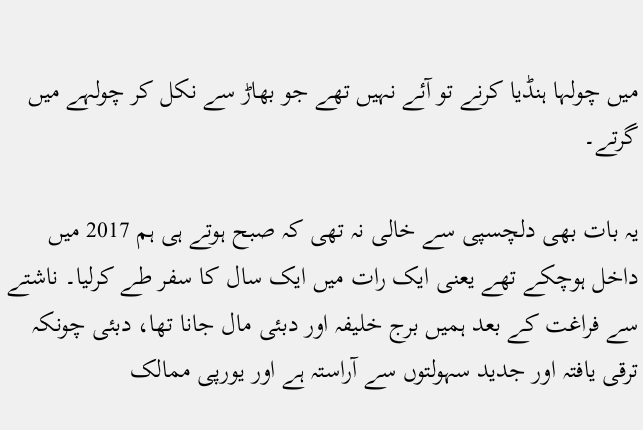میں چولہا ہنڈیا کرنے تو آئے نہیں تھے جو بھاڑ سے نکل کر چولہے میں گرتے۔

یہ بات بھی دلچسپی سے خالی نہ تھی کہ صبح ہوتے ہی ہم 2017 میں داخل ہوچکے تھے یعنی ایک رات میں ایک سال کا سفر طے کرلیا۔ ناشتے سے فراغت کے بعد ہمیں برج خلیفہ اور دبئی مال جانا تھا، دبئی چونکہ ترقی یافتہ اور جدید سہولتوں سے آراستہ ہے اور یورپی ممالک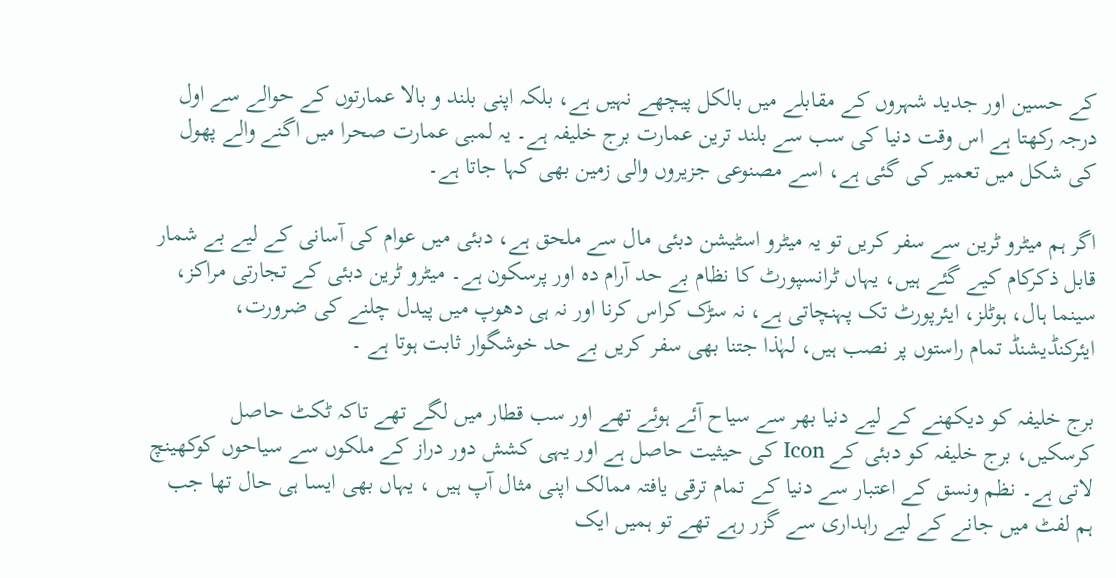کے حسین اور جدید شہروں کے مقابلے میں بالکل پیچھے نہیں ہے، بلکہ اپنی بلند و بالا عمارتوں کے حوالے سے اول درجہ رکھتا ہے اس وقت دنیا کی سب سے بلند ترین عمارت برج خلیفہ ہے۔ یہ لمبی عمارت صحرا میں اگنے والے پھول کی شکل میں تعمیر کی گئی ہے، اسے مصنوعی جزیروں والی زمین بھی کہا جاتا ہے۔

اگر ہم میٹرو ٹرین سے سفر کریں تو یہ میٹرو اسٹیشن دبئی مال سے ملحق ہے، دبئی میں عوام کی آسانی کے لیے بے شمار قابل ذکرکام کیے گئے ہیں، یہاں ٹرانسپورٹ کا نظام بے حد آرام دہ اور پرسکون ہے۔ میٹرو ٹرین دبئی کے تجارتی مراکز، سینما ہال، ہوٹلز، ایئرپورٹ تک پہنچاتی ہے، نہ سڑک کراس کرنا اور نہ ہی دھوپ میں پیدل چلنے کی ضرورت، ایئرکنڈیشنڈ تمام راستوں پر نصب ہیں، لہٰذا جتنا بھی سفر کریں بے حد خوشگوار ثابت ہوتا ہے ۔

برج خلیفہ کو دیکھنے کے لیے دنیا بھر سے سیاح آئے ہوئے تھے اور سب قطار میں لگے تھے تاکہ ٹکٹ حاصل کرسکیں، برج خلیفہ کو دبئی کے Icon کی حیثیت حاصل ہے اور یہی کشش دور دراز کے ملکوں سے سیاحوں کوکھینچ لاتی ہے۔ نظم ونسق کے اعتبار سے دنیا کے تمام ترقی یافتہ ممالک اپنی مثال آپ ہیں ، یہاں بھی ایسا ہی حال تھا جب ہم لفٹ میں جانے کے لیے راہداری سے گزر رہے تھے تو ہمیں ایک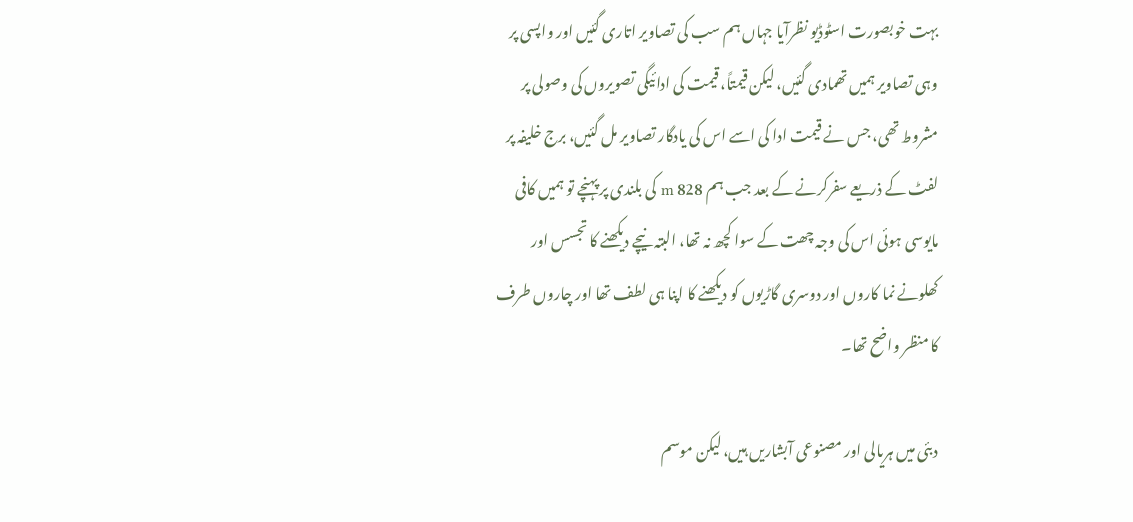بہت خوبصورت اسٹوڈیو نظرآیا جہاں ہم سب کی تصاویر اتاری گئیں اور واپسی پر وہی تصاویر ہمیں تھمادی گئیں، لیکن قیمتاً، قیمت کی ادائیگی تصویروں کی وصولی پر مشروط تھی، جس نے قیمت ادا کی اسے اس کی یادگار تصاویر مل گئیں، برج خلیفہ پر لفٹ کے ذریعے سفرکرنے کے بعد جب ہم 828 m کی بلندی پر پہنچے تو ہمیں کافی مایوسی ہوئی اس کی وجہ چھت کے سوا کچھ نہ تھا، البتہ نیچے دیکھنے کا تجسس اور کھلونے نما کاروں اور دوسری گاڑیوں کو دیکھنے کا اپنا ہی لطف تھا اور چاروں طرف کا منظر واضح تھا۔

دبئی میں ہریالی اور مصنوعی آبشاریں ہیں، لیکن موسم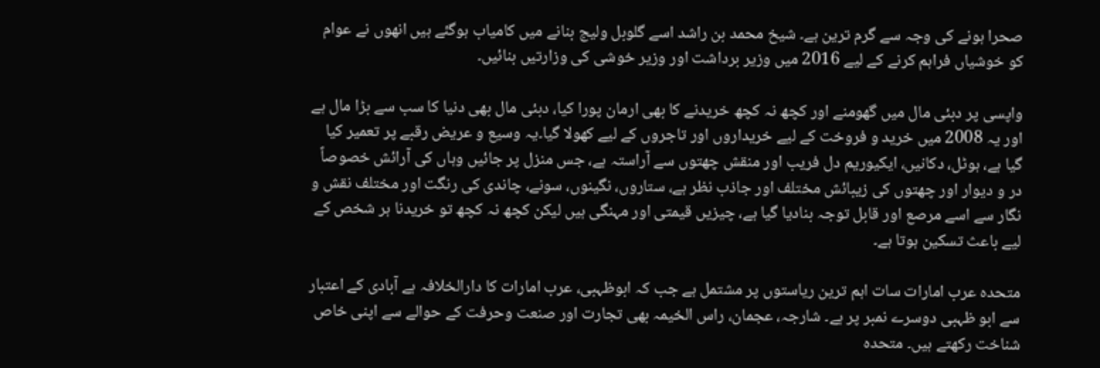صحرا ہونے کی وجہ سے گرم ترین ہے۔ شیخ محمد بن راشد اسے گلوبل ولیج بنانے میں کامیاب ہوگئے ہیں انھوں نے عوام کو خوشیاں فراہم کرنے کے لیے 2016 میں وزیر برداشت اور وزیر خوشی کی وزارتیں بنائیں۔

واپسی پر دبئی مال میں گھومنے اور کچھ نہ کچھ خریدنے کا بھی ارمان پورا کیا، دبئی مال بھی دنیا کا سب سے بڑا مال ہے اور یہ 2008 میں خرید و فروخت کے لیے خریداروں اور تاجروں کے لیے کھولا گیا۔یہ وسیع و عریض رقبے پر تعمیر کیا گیا ہے، ہوٹل، دکانیں، ایکیوریم دل فریب اور منقش چھتوں سے آراستہ ہے، جس منزل پر جائیں وہاں کی آرائش خصوصاً در و دیوار اور چھتوں کی زیبائش مختلف اور جاذب نظر ہے، ستاروں، نگینوں، سونے، چاندی کی رنگت اور مختلف نقش و نگار سے اسے مرصع اور قابل توجہ بنادیا گیا ہے، چیزیں قیمتی اور مہنگی ہیں لیکن کچھ نہ کچھ تو خریدنا ہر شخص کے لیے باعث تسکین ہوتا ہے۔

متحدہ عرب امارات سات اہم ترین ریاستوں پر مشتمل ہے جب کہ ابوظہبی، عرب امارات کا دارالخلافہ ہے آبادی کے اعتبار سے ابو ظہبی دوسرے نمبر پر ہے۔ شارجہ، عجمان، راس الخیمہ بھی تجارت اور صنعت وحرفت کے حوالے سے اپنی خاص شناخت رکھتے ہیں۔ متحدہ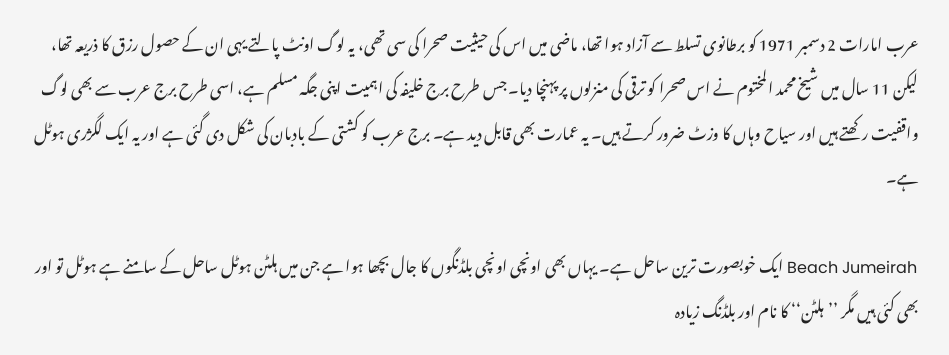عرب امارات 2 دسمبر 1971 کو برطانوی تسلط سے آزاد ہوا تھا، ماضی میں اس کی حیثیت صحرا کی سی تھی، یہ لوگ اونٹ پالتے یہی ان کے حصول رزق کا ذریعہ تھا، لیکن 11 سال میں شیخ محمد المختوم نے اس صحرا کو ترقی کی منزلوں پر پہنچا دیا۔ جس طرح برج خلیفہ کی اہمیت اپنی جگہ مسلم ہے، اسی طرح برج عرب سے بھی لوگ واقفیت رکھتے ہیں اور سیاح وہاں کا وزٹ ضرور کرتے ہیں۔ یہ عمارت بھی قابل دید ہے۔ برج عرب کو کشتی کے بادبان کی شکل دی گئی ہے اور یہ ایک لگژری ہوٹل ہے۔

Beach Jumeirah ایک خوبصورت ترین ساحل ہے۔ یہاں بھی اونچی اونچی بلڈنگوں کا جال بچھا ہوا ہے جن میں ہلٹن ہوٹل ساحل کے سامنے ہے ہوٹل تو اور بھی کئی ہیں مگر ’’ہلٹن‘‘ کا نام اور بلڈنگ زیادہ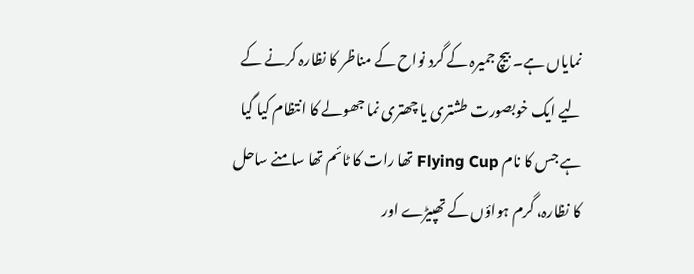نمایاں ہے۔ بیچ جمیرہ کے گرد نواح کے مناظر کا نظارہ کرنے کے لیے ایک خوبصورت طشتری یا چھتری نما جھولے کا انتظام کیا گیا ہے جس کا نام Flying Cup تھا رات کا ٹائم تھا سامنے ساحل کا نظارہ، گرم ہواؤں کے تھپیڑے اور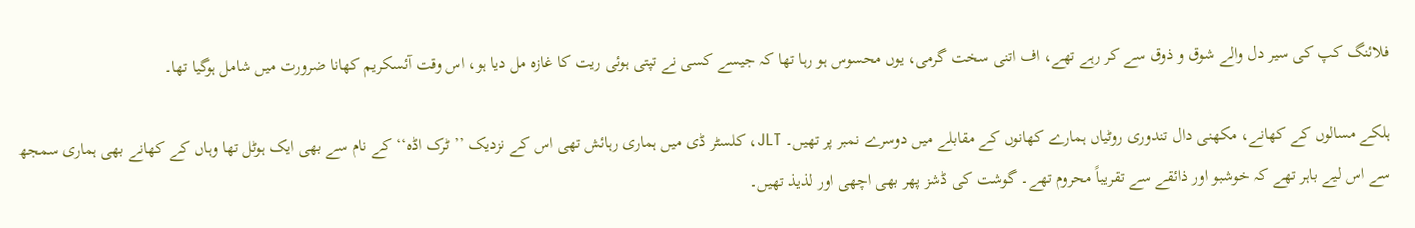فلائنگ کپ کی سیر دل والے شوق و ذوق سے کر رہے تھے، اف اتنی سخت گرمی، یوں محسوس ہو رہا تھا کہ جیسے کسی نے تپتی ہوئی ریت کا غازہ مل دیا ہو، اس وقت آئسکریم کھانا ضرورت میں شامل ہوگیا تھا۔

ہلکے مسالوں کے کھانے، مکھنی دال تندوری روٹیاں ہمارے کھانوں کے مقابلے میں دوسرے نمبر پر تھیں۔ JLT، کلسٹر ڈی میں ہماری رہائش تھی اس کے نزدیک ’’ٹرک اڈہ‘‘ کے نام سے بھی ایک ہوٹل تھا وہاں کے کھانے بھی ہماری سمجھ سے اس لیے باہر تھے کہ خوشبو اور ذائقے سے تقریباً محروم تھے۔ گوشت کی ڈشز پھر بھی اچھی اور لذیذ تھیں۔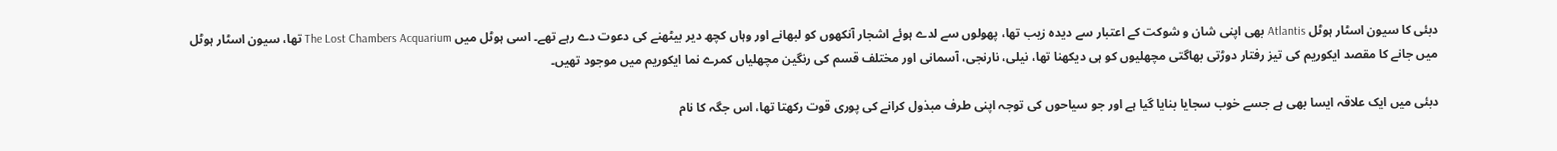دبئی کا سیون اسٹار ہوٹل Atlantis بھی اپنی شان و شوکت کے اعتبار سے دیدہ زیب تھا، پھولوں سے لدے ہوئے اشجار آنکھوں کو لبھانے اور وہاں کچھ دیر بیٹھنے کی دعوت دے رہے تھے۔ اسی ہوٹل میں The Lost Chambers Acquarium تھا، سیون اسٹار ہوٹل میں جانے کا مقصد ایکوریم کی تیز رفتار دوڑتی بھاگتی مچھلیوں کو ہی دیکھنا تھا، نیلی، نارنجی، آسمانی اور مختلف قسم کی رنگین مچھلیاں کمرے نما ایکوریم میں موجود تھیں۔

دبئی میں ایک علاقہ ایسا بھی ہے جسے خوب سجایا بنایا گیا ہے اور جو سیاحوں کی توجہ اپنی طرف مبذول کرانے کی پوری قوت رکھتا تھا، اس جگہ کا نام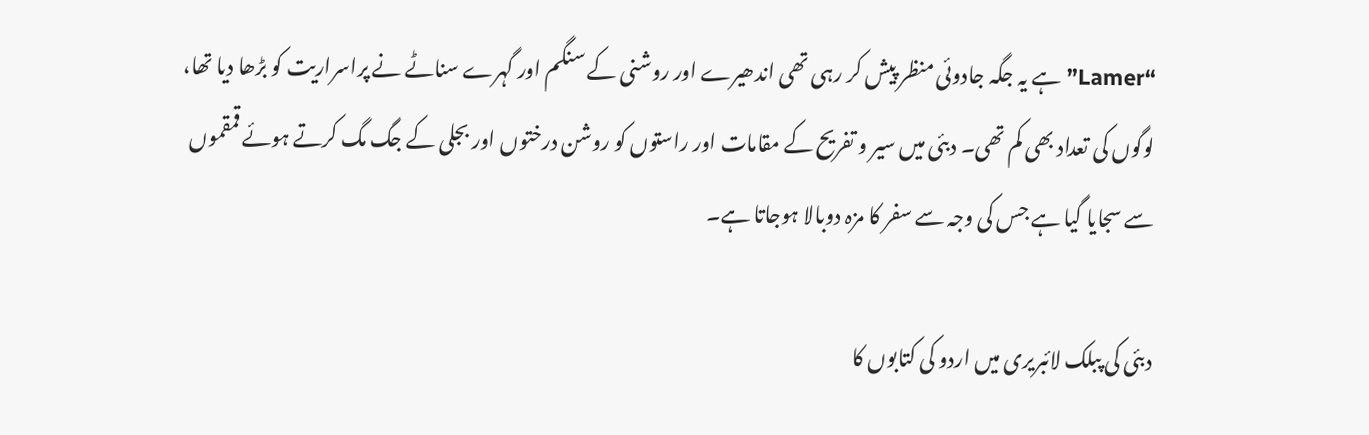“Lamer” ہے یہ جگہ جادوئی منظر پیش کر رہی تھی اندھیرے اور روشنی کے سنگم اور گہرے سناٹے نے پراسراریت کو بڑھا دیا تھا، لوگوں کی تعداد بھی کم تھی۔ دبئی میں سیر و تفریح کے مقامات اور راستوں کو روشن درختوں اور بجلی کے جگ مگ کرتے ہوئے قمقموں سے سجایا گیا ہے جس کی وجہ سے سفر کا مزہ دوبالا ہوجاتا ہے۔

دبئی کی پبلک لائبریری میں اردو کی کتابوں کا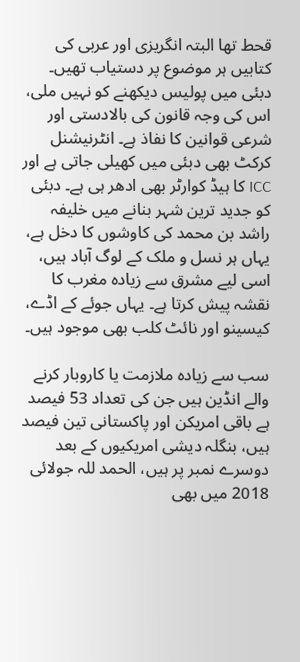قحط تھا البتہ انگریزی اور عربی کی کتابیں ہر موضوع پر دستیاب تھیں۔ دبئی میں پولیس دیکھنے کو نہیں ملی، اس کی وجہ قانون کی بالادستی اور شرعی قوانین کا نفاذ ہے۔ انٹرنیشنل کرکٹ بھی دبئی میں کھیلی جاتی ہے اور ICC کا ہیڈ کوارٹر بھی ادھر ہی ہے۔ دبئی کو جدید ترین شہر بنانے میں خلیفہ راشد بن محمد کی کاوشوں کا دخل ہے، یہاں ہر نسل و ملک کے لوگ آباد ہیں، اسی لیے مشرق سے زیادہ مغرب کا نقشہ پیش کرتا ہے۔ یہاں جوئے کے اڈے، کیسینو اور نائٹ کلب بھی موجود ہیں۔

سب سے زیادہ ملازمت یا کاروبار کرنے والے انڈین ہیں جن کی تعداد 53 فیصد ہے باقی امریکن اور پاکستانی تین فیصد ہیں، بنگلہ دیشی امریکیوں کے بعد دوسرے نمبر پر ہیں، الحمد للہ جولائی 2018 میں بھی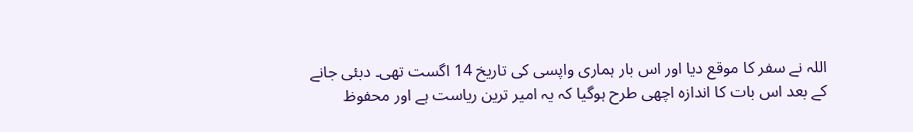اللہ نے سفر کا موقع دیا اور اس بار ہماری واپسی کی تاریخ 14 اگست تھی۔ دبئی جانے کے بعد اس بات کا اندازہ اچھی طرح ہوگیا کہ یہ امیر ترین ریاست ہے اور محفوظ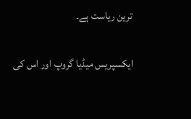ترین ریاست ہے۔

ایکسپریس میڈیا گروپ اور اس کی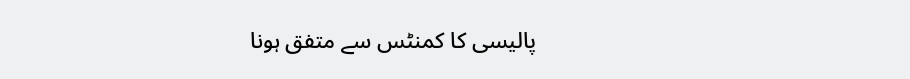پالیسی کا کمنٹس سے متفق ہونا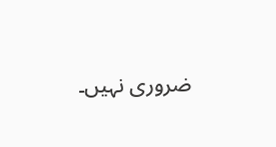ضروری نہیں۔